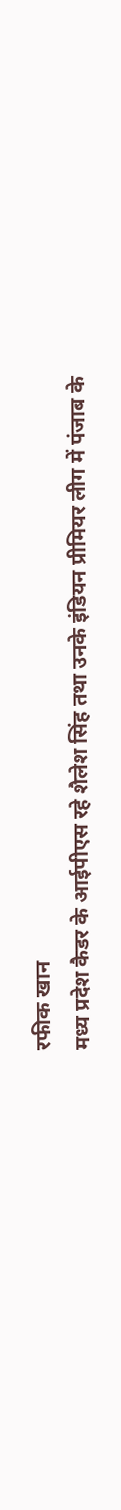रफीक खान
मध्य प्रदेश कैडर के आईपीएस रहे शैलेश सिंह तथा उनके इंडियन प्रीमियर लीग में पंजाब के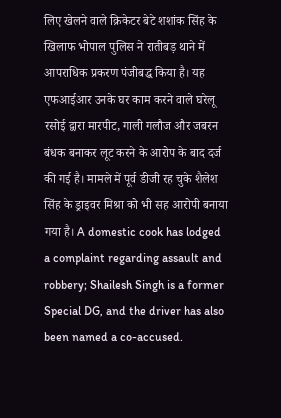लिए खेलने वाले क्रिकेटर बेटे शशांक सिंह के खिलाफ भोपाल पुलिस ने रातीबड़ थाने में आपराधिक प्रकरण पंजीबद्ध किया है। यह एफआईआर उनके घर काम करने वाले घरेलू रसोई द्वारा मारपीट, गाली गलौज और जबरन बंधक बनाकर लूट करने के आरोप के बाद दर्ज की गई है। मामले में पूर्व डीजी रह चुके शैलेश सिंह के ड्राइवर मिश्रा को भी सह आरोपी बनाया गया है। A domestic cook has lodged a complaint regarding assault and robbery; Shailesh Singh is a former Special DG, and the driver has also been named a co-accused.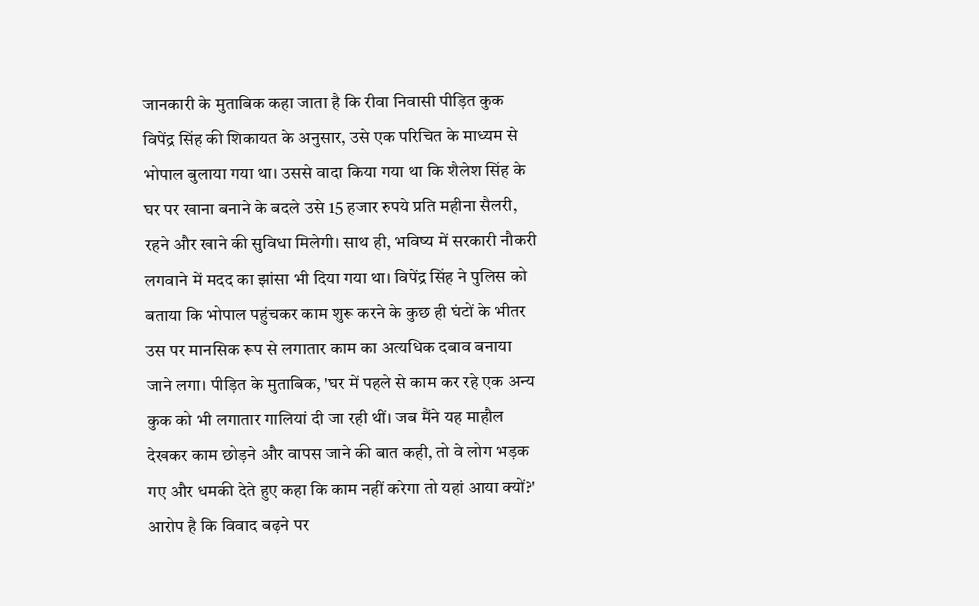जानकारी के मुताबिक कहा जाता है कि रीवा निवासी पीड़ित कुक विपेंद्र सिंह की शिकायत के अनुसार, उसे एक परिचित के माध्यम से भोपाल बुलाया गया था। उससे वादा किया गया था कि शैलेश सिंह के घर पर खाना बनाने के बदले उसे 15 हजार रुपये प्रति महीना सैलरी, रहने और खाने की सुविधा मिलेगी। साथ ही, भविष्य में सरकारी नौकरी लगवाने में मदद का झांसा भी दिया गया था। विपेंद्र सिंह ने पुलिस को बताया कि भोपाल पहुंचकर काम शुरू करने के कुछ ही घंटों के भीतर उस पर मानसिक रूप से लगातार काम का अत्यधिक दबाव बनाया जाने लगा। पीड़ित के मुताबिक, 'घर में पहले से काम कर रहे एक अन्य कुक को भी लगातार गालियां दी जा रही थीं। जब मैंने यह माहौल देखकर काम छोड़ने और वापस जाने की बात कही, तो वे लोग भड़क गए और धमकी देते हुए कहा कि काम नहीं करेगा तो यहां आया क्यों?' आरोप है कि विवाद बढ़ने पर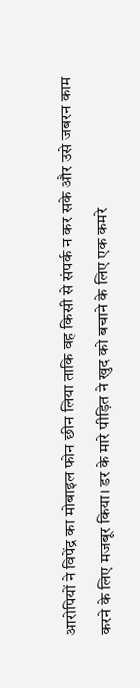आरोपियों ने विपेंद्र का मोबाइल फोन छीन लिया ताकि वह किसी से संपर्क न कर सके और उसे जबरन काम करने के लिए मजबूर किया। डर के मारे पीड़ित ने खुद को बचाने के लिए एक कमरे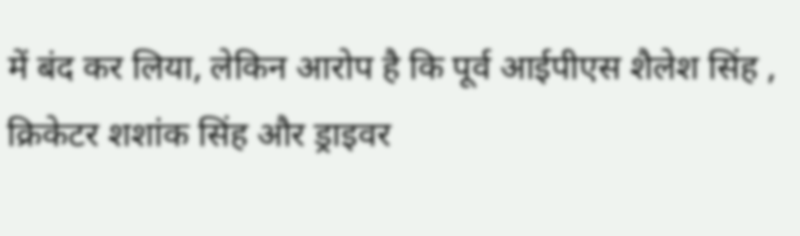में बंद कर लिया, लेकिन आरोप है कि पूर्व आईपीएस शैलेश सिंह , क्रिकेटर शशांक सिंह और ड्राइवर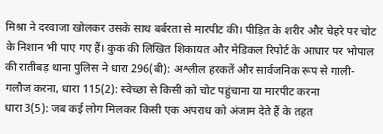मिश्रा ने दरवाजा खोलकर उसके साथ बर्बरता से मारपीट की। पीड़ित के शरीर और चेहरे पर चोट के निशान भी पाए गए हैं। कुक की लिखित शिकायत और मेडिकल रिपोर्ट के आधार पर भोपाल की रातीबड़ थाना पुलिस ने धारा 296(बी): अश्लील हरकतें और सार्वजनिक रूप से गाली-गलौज करना, धारा 115(2): स्वेच्छा से किसी को चोट पहुंचाना या मारपीट करना
धारा 3(5): जब कई लोग मिलकर किसी एक अपराध को अंजाम देते हैं के तहत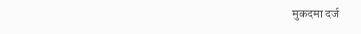मुकदमा दर्ज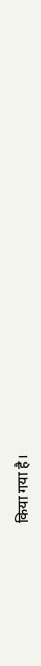किया गया है।